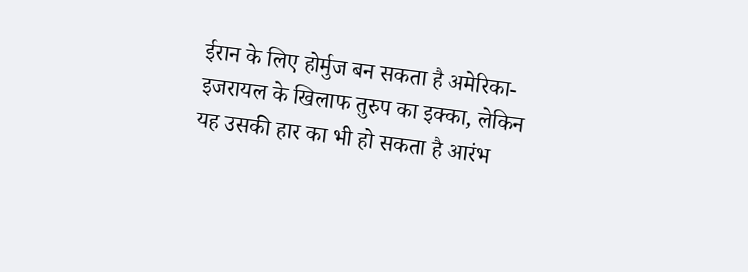ईरान के लिए होर्मुज बन सकता है अमेरिका-इजरायल के खिलाफ तुरुप का इक्का, लेकिन यह उसकी हार का भी हो सकता है आरंभ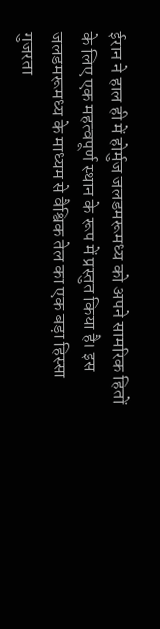ईरान ने हाल ही में होर्मुज जलडमरूमध्य को अपने सामरिक हितों के लिए एक महत्वपूर्ण स्थान के रूप में प्रस्तुत किया है। इस जलडमरूमध्य के माध्यम से वैश्विक तेल का एक बड़ा हिस्सा गुजरता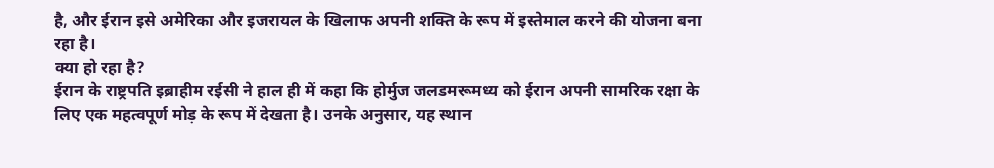है, और ईरान इसे अमेरिका और इजरायल के खिलाफ अपनी शक्ति के रूप में इस्तेमाल करने की योजना बना रहा है।
क्या हो रहा है?
ईरान के राष्ट्रपति इब्राहीम रईसी ने हाल ही में कहा कि होर्मुज जलडमरूमध्य को ईरान अपनी सामरिक रक्षा के लिए एक महत्वपूर्ण मोड़ के रूप में देखता है। उनके अनुसार, यह स्थान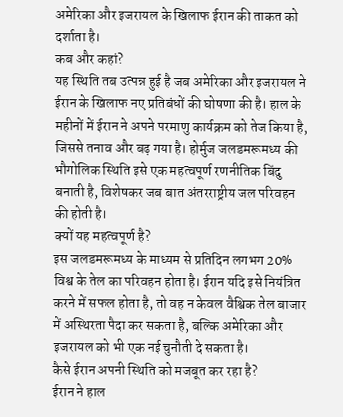अमेरिका और इजरायल के खिलाफ ईरान की ताकत को दर्शाता है।
कब और कहां?
यह स्थिति तब उत्पन्न हुई है जब अमेरिका और इजरायल ने ईरान के खिलाफ नए प्रतिबंधों की घोषणा की है। हाल के महीनों में ईरान ने अपने परमाणु कार्यक्रम को तेज किया है, जिससे तनाव और बढ़ गया है। होर्मुज जलडमरूमध्य की भौगोलिक स्थिति इसे एक महत्वपूर्ण रणनीतिक बिंदु बनाती है, विशेषकर जब बात अंतरराष्ट्रीय जल परिवहन की होती है।
क्यों यह महत्वपूर्ण है?
इस जलडमरूमध्य के माध्यम से प्रतिदिन लगभग 20% विश्व के तेल का परिवहन होता है। ईरान यदि इसे नियंत्रित करने में सफल होता है, तो वह न केवल वैश्विक तेल बाजार में अस्थिरता पैदा कर सकता है, बल्कि अमेरिका और इजरायल को भी एक नई चुनौती दे सकता है।
कैसे ईरान अपनी स्थिति को मजबूत कर रहा है?
ईरान ने हाल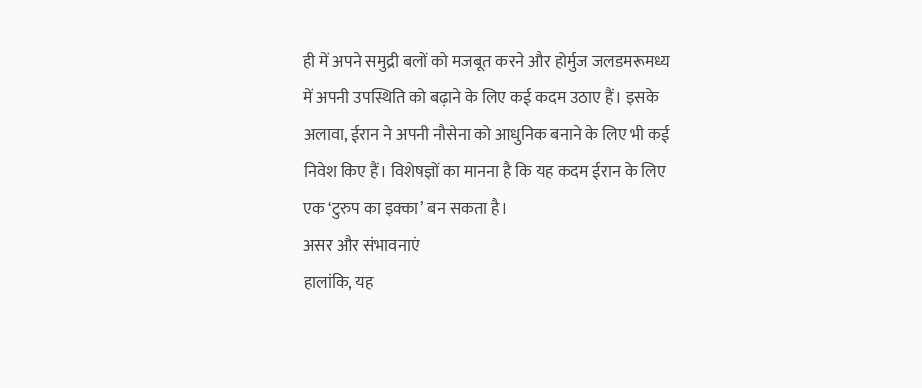ही में अपने समुद्री बलों को मजबूत करने और होर्मुज जलडमरूमध्य में अपनी उपस्थिति को बढ़ाने के लिए कई कदम उठाए हैं। इसके अलावा, ईरान ने अपनी नौसेना को आधुनिक बनाने के लिए भी कई निवेश किए हैं। विशेषज्ञों का मानना है कि यह कदम ईरान के लिए एक ‘टुरुप का इक्का’ बन सकता है।
असर और संभावनाएं
हालांकि, यह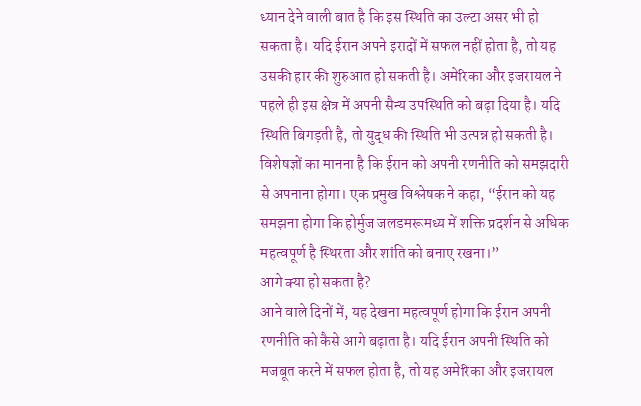ध्यान देने वाली बात है कि इस स्थिति का उल्टा असर भी हो सकता है। यदि ईरान अपने इरादों में सफल नहीं होता है, तो यह उसकी हार की शुरुआत हो सकती है। अमेरिका और इजरायल ने पहले ही इस क्षेत्र में अपनी सैन्य उपस्थिति को बढ़ा दिया है। यदि स्थिति बिगड़ती है, तो युद्ध की स्थिति भी उत्पन्न हो सकती है।
विशेषज्ञों का मानना है कि ईरान को अपनी रणनीति को समझदारी से अपनाना होगा। एक प्रमुख विश्लेषक ने कहा, “ईरान को यह समझना होगा कि होर्मुज जलडमरूमध्य में शक्ति प्रदर्शन से अधिक महत्वपूर्ण है स्थिरता और शांति को बनाए रखना।”
आगे क्या हो सकता है?
आने वाले दिनों में, यह देखना महत्वपूर्ण होगा कि ईरान अपनी रणनीति को कैसे आगे बढ़ाता है। यदि ईरान अपनी स्थिति को मजबूत करने में सफल होता है, तो यह अमेरिका और इजरायल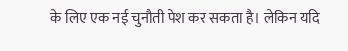के लिए एक नई चुनौती पेश कर सकता है। लेकिन यदि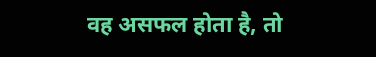वह असफल होता है, तो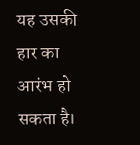यह उसकी हार का आरंभ हो सकता है।